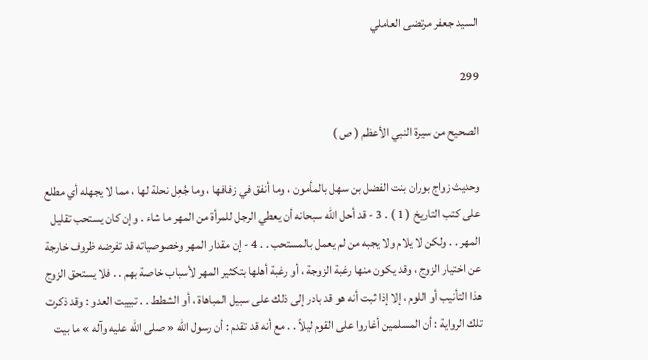السيد جعفر مرتضى العاملي

299

الصحيح من سيرة النبي الأعظم ( ص )

وحديث زواج بوران بنت الفضل بن سهل بالمأمون ، وما أنفق في زفافها ، وما جُعِل نحلة لها ، مما لا يجهله أي مطلع على كتب التاريخ ( 1 ) . 3 - قد أحل الله سبحانه أن يعطي الرجل للمرأة من المهر ما شاء . وإن كان يستحب تقليل المهر . . ولكن لا يلام ولا يجبه من لم يعمل بالمستحب . . 4 - إن مقدار المهر وخصوصياته قد تفرضه ظروف خارجة عن اختيار الزوج ، وقد يكون منها رغبة الزوجة ، أو رغبة أهلها بتكثير المهر لأسباب خاصة بهم . . فلا يستحق الزوج هذا التأنيب أو اللوم ، إلا إذا ثبت أنه هو قد بادر إلى ذلك على سبيل المباهاة ، أو الشطط . . تبييت العدو : وقد ذكرت تلك الرواية : أن المسلمين أغاروا على القوم ليلاً . . مع أنه قد تقدم : أن رسول الله « صلى الله عليه وآله » ما بيت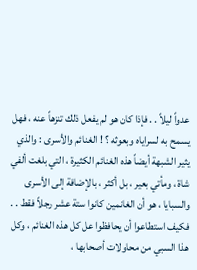عدواً ليلاً . . فإذا كان هو لم يفعل ذلك تنزهاً عنه ، فهل يسمح به لسراياه وبعوثه ؟ ! الغنائم والأسرى : والذي يثير الشبهة أيضاً هذه الغنائم الكثيرة ، التي بلغت ألفي شاة ، ومأتي بعير ، بل أكثر ، بالإضافة إلى الأسرى والسبايا ، هو أن الغانمين كانوا ستة عشر رجلاً فقط . . فكيف استطاعوا أن يحافظوا عل كل هذه الغنائم ، وكل هذا السبي من محاولات أصحابها ،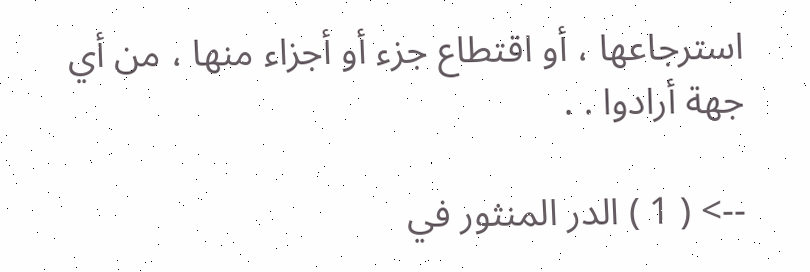استرجاعها ، أو اقتطاع جزء أو أجزاء منها ، من أي جهة أرادوا . .

--> ( 1 ) الدر المنثور في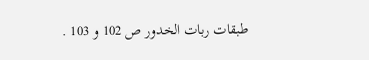طبقات ربات الخدور ص 102 و 103 .